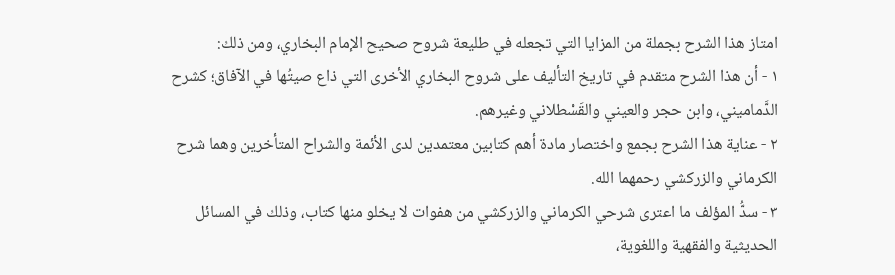امتاز هذا الشرح بجملة من المزايا التي تجعله في طليعة شروح صحيح الإمام البخاري، ومن ذلك:
١ - أن هذا الشرح متقدم في تاريخ التأليف على شروح البخاري الأخرى التي ذاع صيتُها في الآفاق؛ كشرح الدَّماميني، وابن حجر والعيني والقَسْطلاني وغيرهم.
٢ - عناية هذا الشرح بجمع واختصار مادة أهم كتابين معتمدين لدى الأئمة والشراح المتأخرين وهما شرح الكرماني والزركشي رحمهما الله.
٣ - سدُّ المؤلف ما اعترى شرحي الكرماني والزركشي من هفوات لا يخلو منها كتاب، وذلك في المسائل الحديثية والفقهية واللغوية،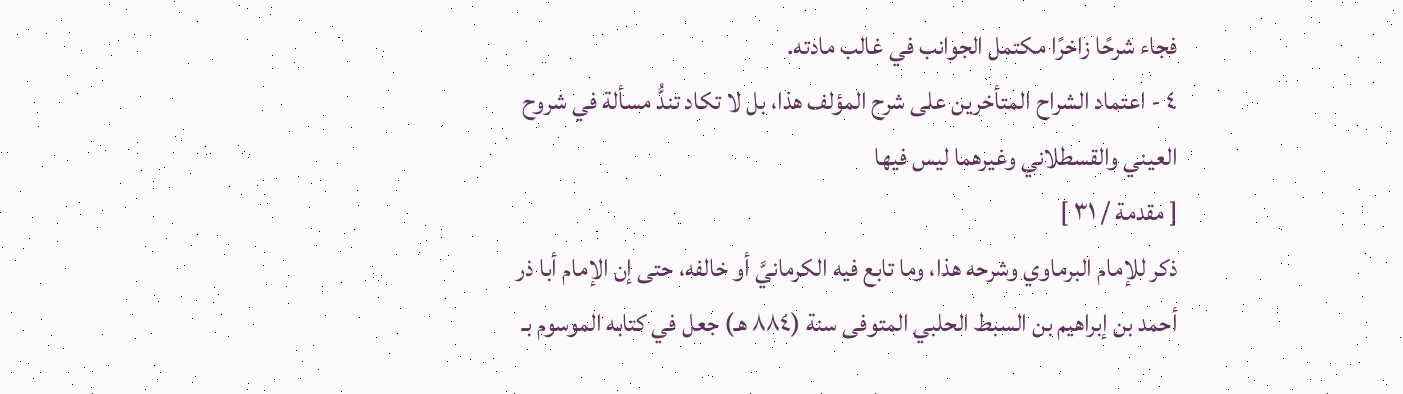فجاء شرحًا زاخرًا مكتمل الجوانب في غالب مادته.
٤ - اعتماد الشراح المتأخرين على شرح المؤلف هذا، بل لا تكاد تندُّ مسألة في شروح العيني والقسطلاني وغيرهما ليس فيها
[ مقدمة / ٣١ ]
ذكر للإمام البرماوي وشرحه هذا، وما تابع فيه الكرمانيَّ أو خالفه، حتى إن الإمام أبا ذر أحمد بن إبراهيم بن السبط الحلبي المتوفى سنة (٨٨٤ هـ) جعل في كتابه الموسوم بـ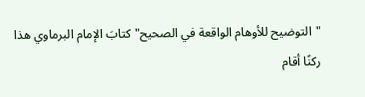"التوضيح للأوهام الواقعة في الصحيح" كتابَ الإمام البرماوي هذا ركنًا أقام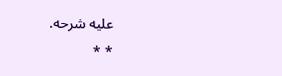عليه شرحه.
* *